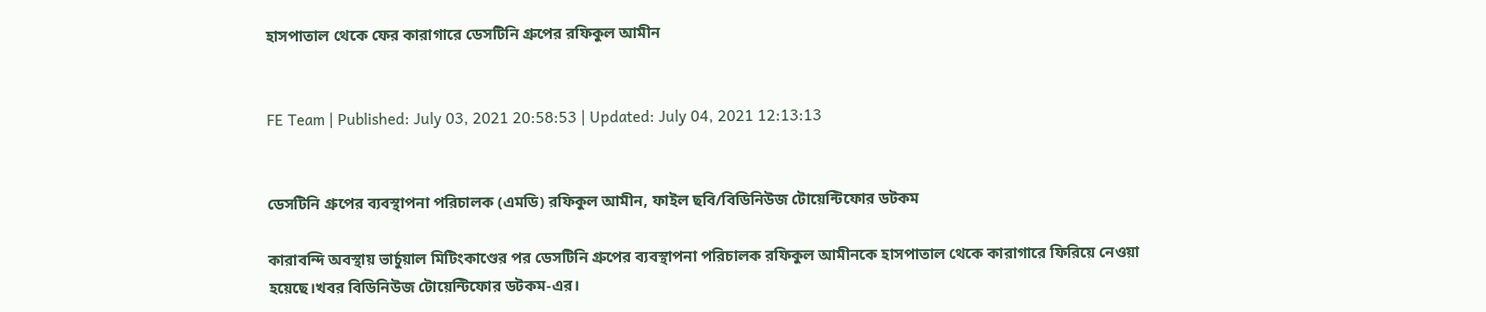হাসপাতাল থেকে ফের কারাগারে ডেসটিনি গ্রুপের রফিকুল আমীন


FE Team | Published: July 03, 2021 20:58:53 | Updated: July 04, 2021 12:13:13


ডেসটিনি গ্রুপের ব্যবস্থাপনা পরিচালক (এমডি) রফিকুল আমীন, ফাইল ছবি/বিডিনিউজ টোয়েন্টিফোর ডটকম

কারাবন্দি অবস্থায় ভার্চুয়াল মিটিংকাণ্ডের পর ডেসটিনি গ্রুপের ব্যবস্থাপনা পরিচালক রফিকুল আমীনকে হাসপাতাল থেকে কারাগারে ফিরিয়ে নেওয়া হয়েছে।খবর বিডিনিউজ টোয়েন্টিফোর ডটকম-এর।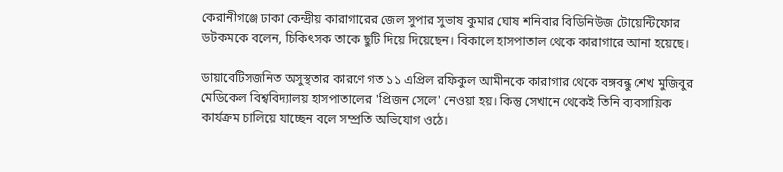কেরানীগঞ্জে ঢাকা কেন্দ্রীয় কারাগারের জেল সুপার সুভাষ কুমার ঘোষ শনিবার বিডিনিউজ টোয়েন্টিফোর ডটকমকে বলেন, চিকিৎসক তাকে ছুটি দিয়ে দিয়েছেন। বিকালে হাসপাতাল থেকে কারাগারে আনা হয়েছে।

ডায়াবেটিসজনিত অসুস্থতার কারণে গত ১১ এপ্রিল রফিকুল আমীনকে কারাগার থেকে বঙ্গবন্ধু শেখ মুজিবুর মেডিকেল বিশ্ববিদ্যালয় হাসপাতালের 'প্রিজন সেলে' নেওয়া হয়। কিন্তু সেখানে থেকেই তিনি ব্যবসায়িক কার্যক্রম চালিয়ে যাচ্ছেন বলে সম্প্রতি অভিযোগ ওঠে।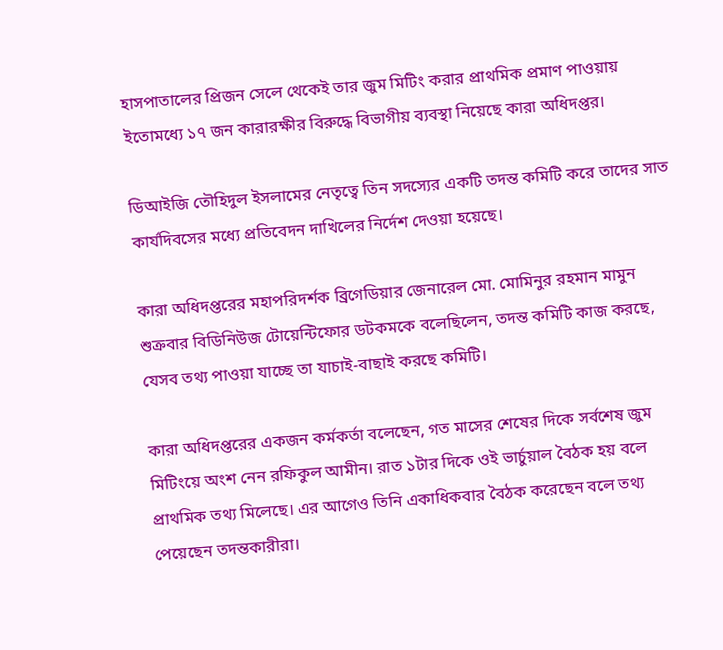হাসপাতালের প্রিজন সেলে থেকেই তার জুম মিটিং করার প্রাথমিক প্রমাণ পাওয়ায় ইতোমধ্যে ১৭ জন কারারক্ষীর বিরুদ্ধে বিভাগীয় ব্যবস্থা নিয়েছে কারা অধিদপ্তর।

ডিআইজি তৌহিদুল ইসলামের নেতৃত্বে তিন সদস্যের একটি তদন্ত কমিটি করে তাদের সাত কার্যদিবসের মধ্যে প্রতিবেদন দাখিলের নির্দেশ দেওয়া হয়েছে।

কারা অধিদপ্তরের মহাপরিদর্শক ব্রিগেডিয়ার জেনারেল মো. মোমিনুর রহমান মামুন শুক্রবার বিডিনিউজ টোয়েন্টিফোর ডটকমকে বলেছিলেন, তদন্ত কমিটি কাজ করছে, যেসব তথ্য পাওয়া যাচ্ছে তা যাচাই-বাছাই করছে কমিটি।

কারা অধিদপ্তরের একজন কর্মকর্তা বলেছেন, গত মাসের শেষের দিকে সর্বশেষ জুম মিটিংয়ে অংশ নেন রফিকুল আমীন। রাত ১টার দিকে ওই ভার্চুয়াল বৈঠক হয় বলে প্রাথমিক তথ্য মিলেছে। এর আগেও তিনি একাধিকবার বৈঠক করেছেন বলে তথ্য পেয়েছেন তদন্তকারীরা।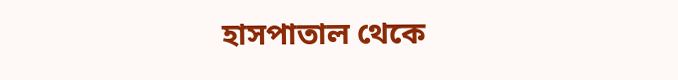হাসপাতাল থেকে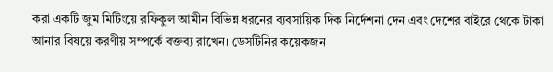করা একটি জুম মিটিংয়ে রফিকুল আমীন বিভিন্ন ধরনের ব্যবসায়িক দিক নির্দেশনা দেন এবং দেশের বাইরে থেকে টাকা আনার বিষয়ে করণীয় সম্পর্কে বক্তব্য রাখেন। ডেসটিনির কয়েকজন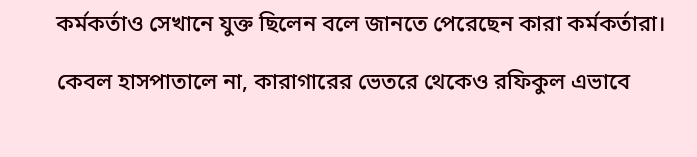কর্মকর্তাও সেখানে যুক্ত ছিলেন বলে জানতে পেরেছেন কারা কর্মকর্তারা।

কেবল হাসপাতালে না, কারাগারের ভেতরে থেকেও রফিকুল এভাবে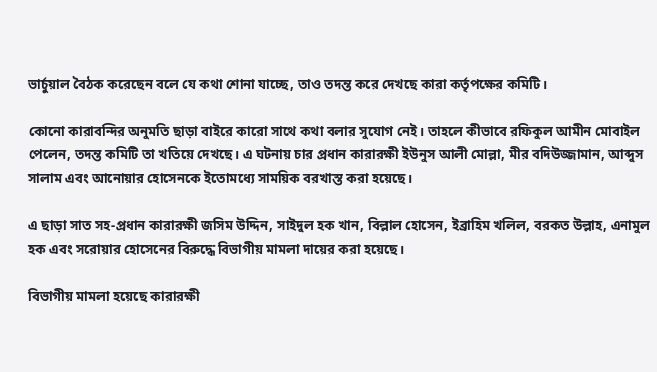ভার্চুয়াল বৈঠক করেছেন বলে যে কথা শোনা যাচ্ছে, তাও তদন্ত করে দেখছে কারা কর্তৃপক্ষের কমিটি।

কোনো কারাবন্দির অনুমতি ছাড়া বাইরে কারো সাথে কথা বলার সুযোগ নেই। তাহলে কীভাবে রফিকুল আমীন মোবাইল পেলেন, তদন্ত কমিটি তা খতিয়ে দেখছে। এ ঘটনায় চার প্রধান কারারক্ষী ইউনুস আলী মোল্লা, মীর বদিউজ্জামান, আব্দুস সালাম এবং আনোয়ার হোসেনকে ইতোমধ্যে সাময়িক বরখাস্ত করা হয়েছে।

এ ছাড়া সাত সহ-প্রধান কারারক্ষী জসিম উদ্দিন, সাইদুল হক খান, বিল্লাল হোসেন, ইব্রাহিম খলিল, বরকত উল্লাহ, এনামুল হক এবং সরোয়ার হোসেনের বিরুদ্ধে বিভাগীয় মামলা দায়ের করা হয়েছে।

বিভাগীয় মামলা হয়েছে কারারক্ষী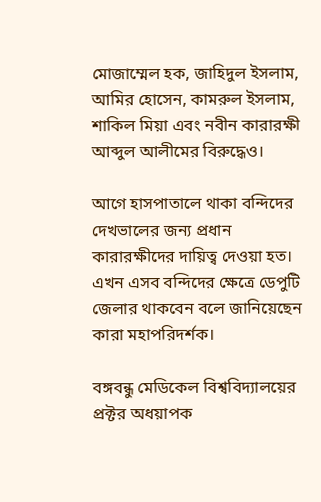মোজাম্মেল হক, জাহিদুল ইসলাম, আমির হোসেন, কামরুল ইসলাম, শাকিল মিয়া এবং নবীন কারারক্ষী আব্দুল আলীমের বিরুদ্ধেও।

আগে হাসপাতালে থাকা বন্দিদের দেখভালের জন্য প্রধান কারারক্ষীদের দায়িত্ব দেওয়া হত। এখন এসব বন্দিদের ক্ষেত্রে ডেপুটি জেলার থাকবেন বলে জানিয়েছেন কারা মহাপরিদর্শক।

বঙ্গবন্ধু মেডিকেল বিশ্ববিদ্যালয়ের প্রক্টর অধয়াপক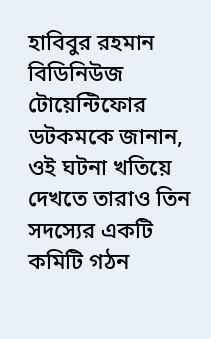হাবিবুর রহমান বিডিনিউজ টোয়েন্টিফোর ডটকমকে জানান, ওই ঘটনা খতিয়ে দেখতে তারাও তিন সদস্যের একটি কমিটি গঠন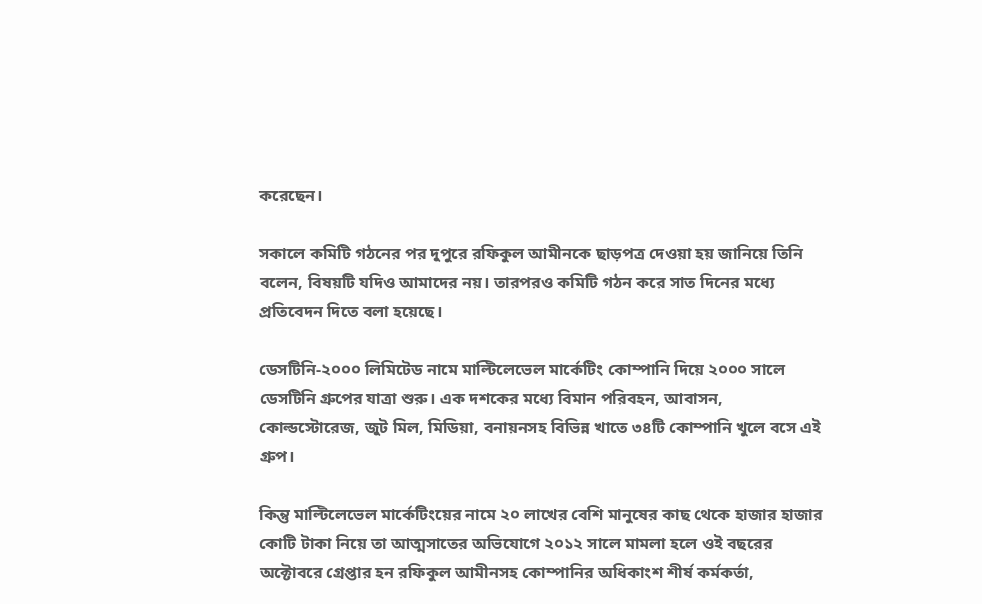করেছেন।

সকালে কমিটি গঠনের পর দুপুরে রফিকুল আমীনকে ছাড়পত্র দেওয়া হয় জানিয়ে তিনি বলেন, বিষয়টি যদিও আমাদের নয়। তারপরও কমিটি গঠন করে সাত দিনের মধ্যে প্রতিবেদন দিতে বলা হয়েছে।

ডেসটিনি-২০০০ লিমিটেড নামে মাল্টিলেভেল মার্কেটিং কোম্পানি দিয়ে ২০০০ সালে ডেসটিনি গ্রুপের যাত্রা শুরু। এক দশকের মধ্যে বিমান পরিবহন, আবাসন, কোল্ডস্টোরেজ, জুট মিল, মিডিয়া, বনায়নসহ বিভিন্ন খাতে ৩৪টি কোম্পানি খুলে বসে এই গ্রুপ।

কিন্তু মাল্টিলেভেল মার্কেটিংয়ের নামে ২০ লাখের বেশি মানুষের কাছ থেকে হাজার হাজার কোটি টাকা নিয়ে তা আত্মসাতের অভিযোগে ২০১২ সালে মামলা হলে ওই বছরের অক্টোবরে গ্রেপ্তার হন রফিকুল আমীনসহ কোম্পানির অধিকাংশ শীর্ষ কর্মকর্তা,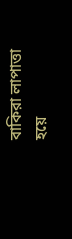বাকিরা লাপাত্তা হয়ে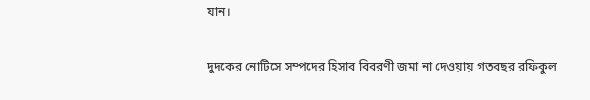যান।

দুদকের নোটিসে সম্পদের হিসাব বিবরণী জমা না দেওয়ায় গতবছর রফিকুল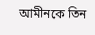আমীনকে তিন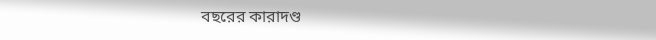বছরের কারাদণ্ড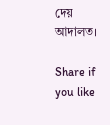দেয় আদালত।

Share if you like